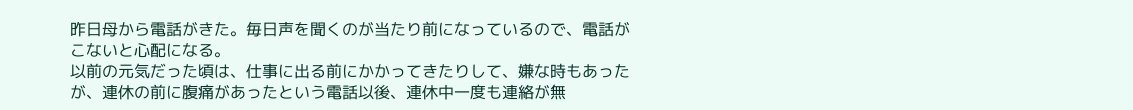昨日母から電話がきた。毎日声を聞くのが当たり前になっているので、電話がこないと心配になる。
以前の元気だった頃は、仕事に出る前にかかってきたりして、嫌な時もあったが、連休の前に腹痛があったという電話以後、連休中一度も連絡が無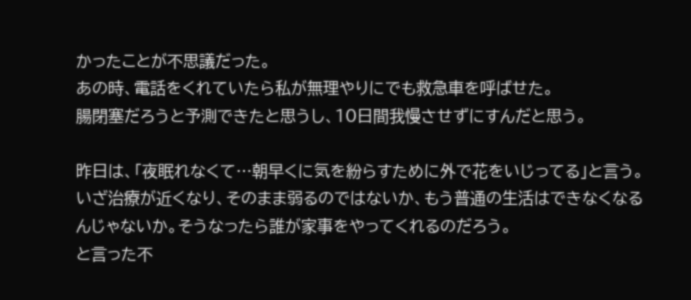かったことが不思議だった。
あの時、電話をくれていたら私が無理やりにでも救急車を呼ばせた。
腸閉塞だろうと予測できたと思うし、10日間我慢させずにすんだと思う。

昨日は、「夜眠れなくて…朝早くに気を紛らすために外で花をいじってる」と言う。
いざ治療が近くなり、そのまま弱るのではないか、もう普通の生活はできなくなるんじゃないか。そうなったら誰が家事をやってくれるのだろう。
と言った不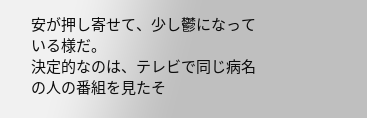安が押し寄せて、少し鬱になっている様だ。
決定的なのは、テレビで同じ病名の人の番組を見たそ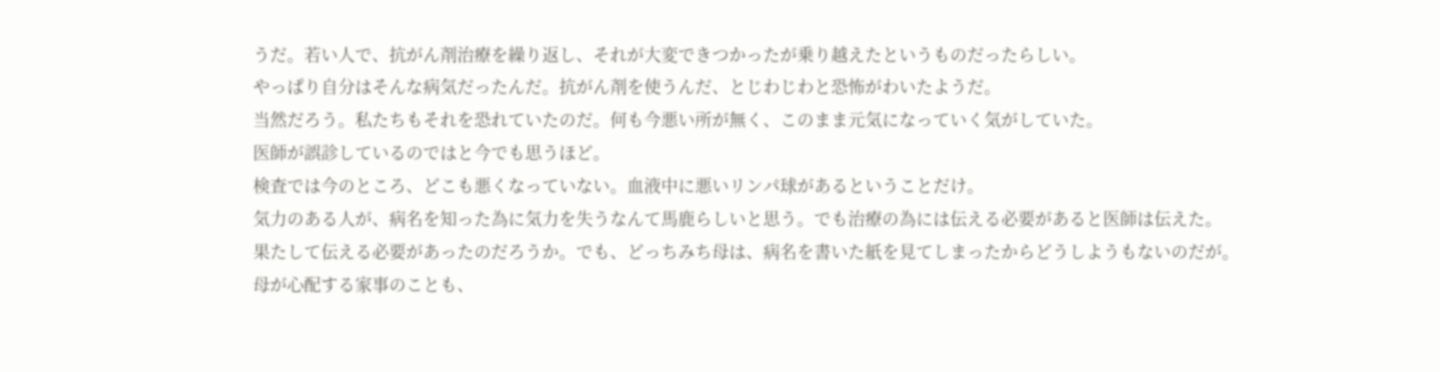うだ。若い人で、抗がん剤治療を繰り返し、それが大変できつかったが乗り越えたというものだったらしい。
やっぱり自分はそんな病気だったんだ。抗がん剤を使うんだ、とじわじわと恐怖がわいたようだ。
当然だろう。私たちもそれを恐れていたのだ。何も今悪い所が無く、このまま元気になっていく気がしていた。
医師が誤診しているのではと今でも思うほど。
検査では今のところ、どこも悪くなっていない。血液中に悪いリンパ球があるということだけ。
気力のある人が、病名を知った為に気力を失うなんて馬鹿らしいと思う。でも治療の為には伝える必要があると医師は伝えた。
果たして伝える必要があったのだろうか。でも、どっちみち母は、病名を書いた紙を見てしまったからどうしようもないのだが。
母が心配する家事のことも、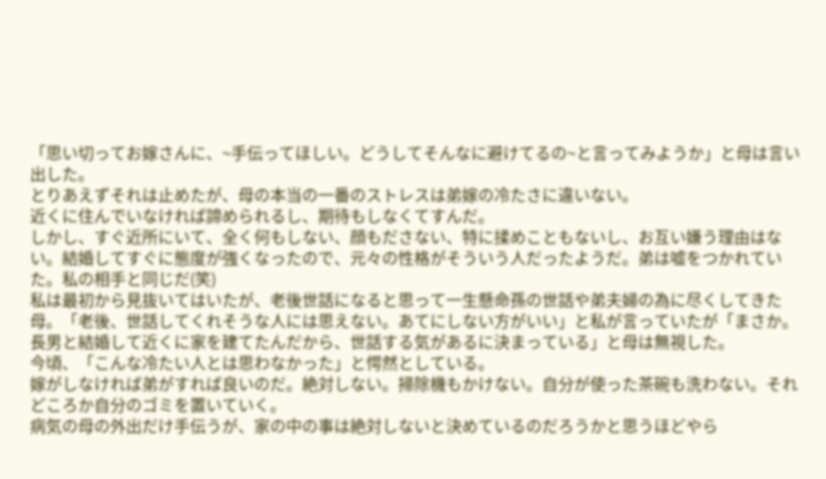「思い切ってお嫁さんに、~手伝ってほしい。どうしてそんなに避けてるの~と言ってみようか」と母は言い出した。
とりあえずそれは止めたが、母の本当の一番のストレスは弟嫁の冷たさに違いない。
近くに住んでいなければ諦められるし、期待もしなくてすんだ。
しかし、すぐ近所にいて、全く何もしない、顔もださない、特に揉めこともないし、お互い嫌う理由はない。結婚してすぐに態度が強くなったので、元々の性格がそういう人だったようだ。弟は嘘をつかれていた。私の相手と同じだ(笑)
私は最初から見抜いてはいたが、老後世話になると思って一生懸命孫の世話や弟夫婦の為に尽くしてきた母。「老後、世話してくれそうな人には思えない。あてにしない方がいい」と私が言っていたが「まさか。長男と結婚して近くに家を建てたんだから、世話する気があるに決まっている」と母は無視した。
今頃、「こんな冷たい人とは思わなかった」と愕然としている。
嫁がしなければ弟がすれば良いのだ。絶対しない。掃除機もかけない。自分が使った茶碗も洗わない。それどころか自分のゴミを置いていく。
病気の母の外出だけ手伝うが、家の中の事は絶対しないと決めているのだろうかと思うほどやら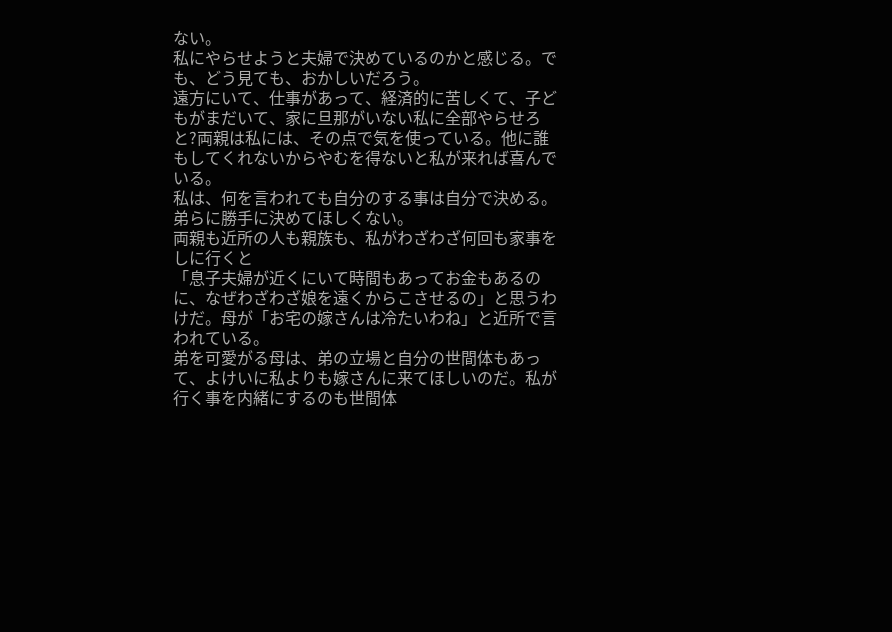ない。
私にやらせようと夫婦で決めているのかと感じる。でも、どう見ても、おかしいだろう。
遠方にいて、仕事があって、経済的に苦しくて、子どもがまだいて、家に旦那がいない私に全部やらせろと?両親は私には、その点で気を使っている。他に誰もしてくれないからやむを得ないと私が来れば喜んでいる。
私は、何を言われても自分のする事は自分で決める。弟らに勝手に決めてほしくない。
両親も近所の人も親族も、私がわざわざ何回も家事をしに行くと
「息子夫婦が近くにいて時間もあってお金もあるのに、なぜわざわざ娘を遠くからこさせるの」と思うわけだ。母が「お宅の嫁さんは冷たいわね」と近所で言われている。
弟を可愛がる母は、弟の立場と自分の世間体もあって、よけいに私よりも嫁さんに来てほしいのだ。私が行く事を内緒にするのも世間体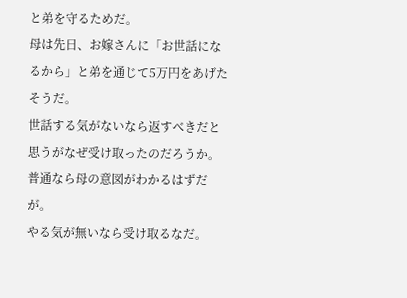と弟を守るためだ。
母は先日、お嫁さんに「お世話になるから」と弟を通じて5万円をあげたそうだ。
世話する気がないなら返すべきだと思うがなぜ受け取ったのだろうか。
普通なら母の意図がわかるはずだが。
やる気が無いなら受け取るなだ。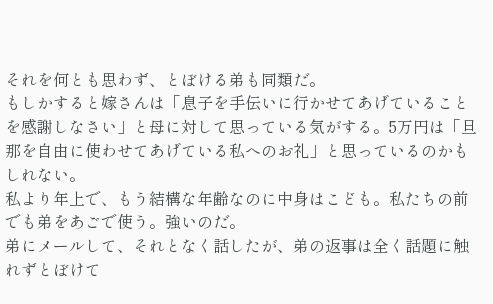それを何とも思わず、とぼける弟も同類だ。
もしかすると嫁さんは「息子を手伝いに行かせてあげていることを感謝しなさい」と母に対して思っている気がする。5万円は「旦那を自由に使わせてあげている私へのお礼」と思っているのかもしれない。
私より年上で、もう結構な年齢なのに中身はこども。私たちの前でも弟をあごで使う。強いのだ。
弟にメールして、それとなく話したが、弟の返事は全く話題に触れずとぼけて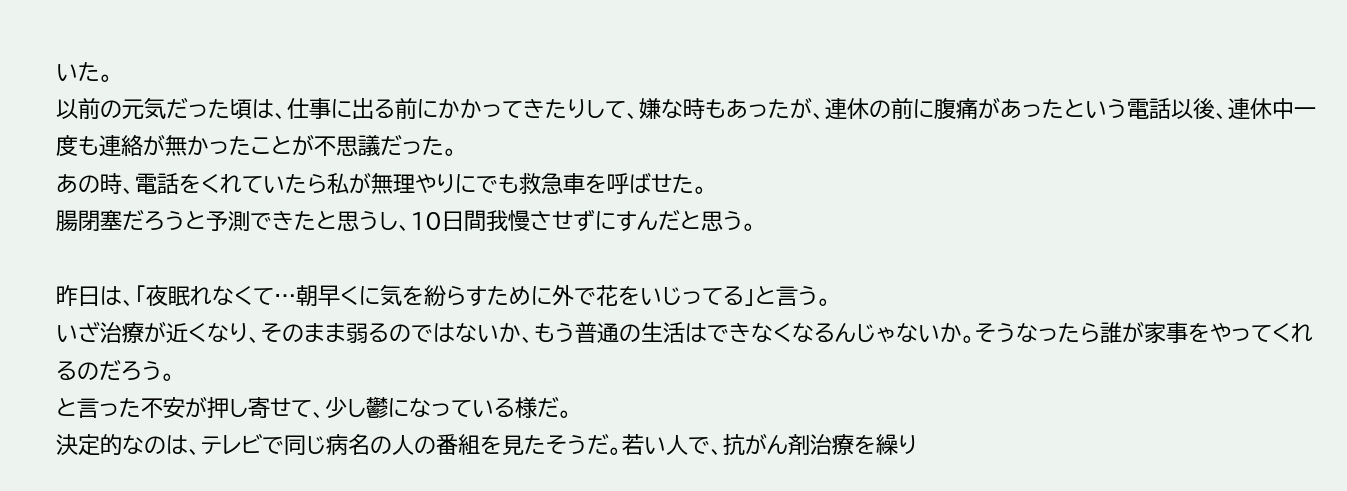いた。
以前の元気だった頃は、仕事に出る前にかかってきたりして、嫌な時もあったが、連休の前に腹痛があったという電話以後、連休中一度も連絡が無かったことが不思議だった。
あの時、電話をくれていたら私が無理やりにでも救急車を呼ばせた。
腸閉塞だろうと予測できたと思うし、10日間我慢させずにすんだと思う。

昨日は、「夜眠れなくて…朝早くに気を紛らすために外で花をいじってる」と言う。
いざ治療が近くなり、そのまま弱るのではないか、もう普通の生活はできなくなるんじゃないか。そうなったら誰が家事をやってくれるのだろう。
と言った不安が押し寄せて、少し鬱になっている様だ。
決定的なのは、テレビで同じ病名の人の番組を見たそうだ。若い人で、抗がん剤治療を繰り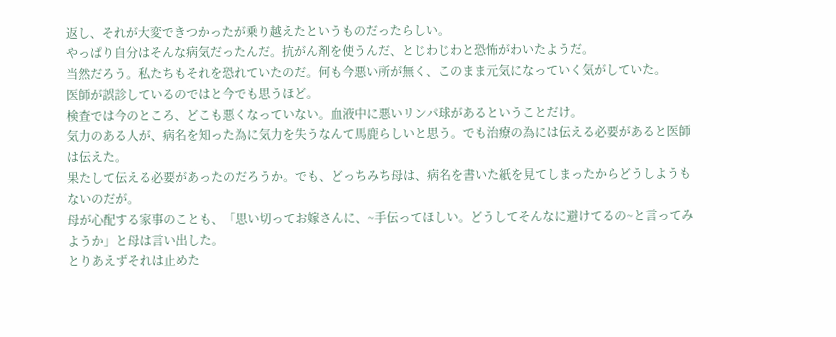返し、それが大変できつかったが乗り越えたというものだったらしい。
やっぱり自分はそんな病気だったんだ。抗がん剤を使うんだ、とじわじわと恐怖がわいたようだ。
当然だろう。私たちもそれを恐れていたのだ。何も今悪い所が無く、このまま元気になっていく気がしていた。
医師が誤診しているのではと今でも思うほど。
検査では今のところ、どこも悪くなっていない。血液中に悪いリンパ球があるということだけ。
気力のある人が、病名を知った為に気力を失うなんて馬鹿らしいと思う。でも治療の為には伝える必要があると医師は伝えた。
果たして伝える必要があったのだろうか。でも、どっちみち母は、病名を書いた紙を見てしまったからどうしようもないのだが。
母が心配する家事のことも、「思い切ってお嫁さんに、~手伝ってほしい。どうしてそんなに避けてるの~と言ってみようか」と母は言い出した。
とりあえずそれは止めた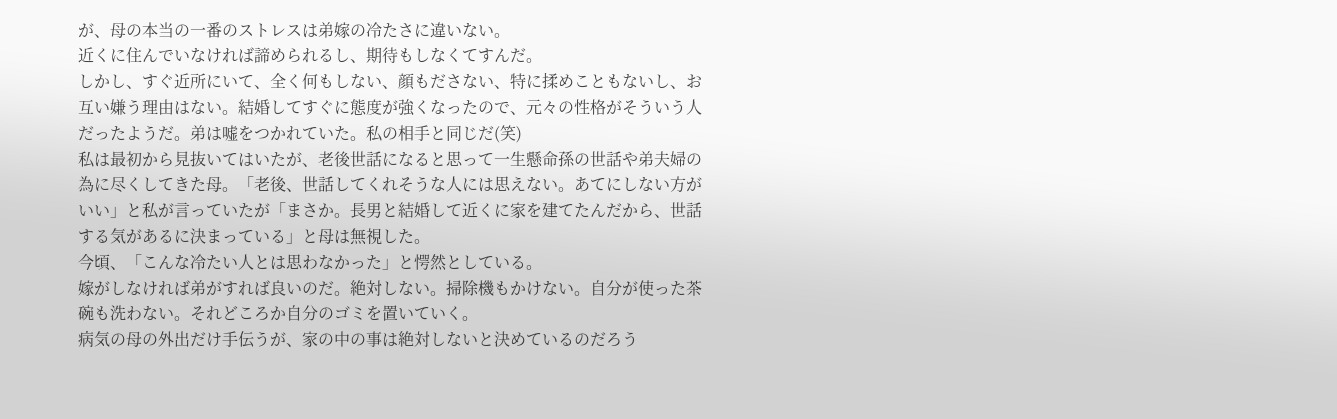が、母の本当の一番のストレスは弟嫁の冷たさに違いない。
近くに住んでいなければ諦められるし、期待もしなくてすんだ。
しかし、すぐ近所にいて、全く何もしない、顔もださない、特に揉めこともないし、お互い嫌う理由はない。結婚してすぐに態度が強くなったので、元々の性格がそういう人だったようだ。弟は嘘をつかれていた。私の相手と同じだ(笑)
私は最初から見抜いてはいたが、老後世話になると思って一生懸命孫の世話や弟夫婦の為に尽くしてきた母。「老後、世話してくれそうな人には思えない。あてにしない方がいい」と私が言っていたが「まさか。長男と結婚して近くに家を建てたんだから、世話する気があるに決まっている」と母は無視した。
今頃、「こんな冷たい人とは思わなかった」と愕然としている。
嫁がしなければ弟がすれば良いのだ。絶対しない。掃除機もかけない。自分が使った茶碗も洗わない。それどころか自分のゴミを置いていく。
病気の母の外出だけ手伝うが、家の中の事は絶対しないと決めているのだろう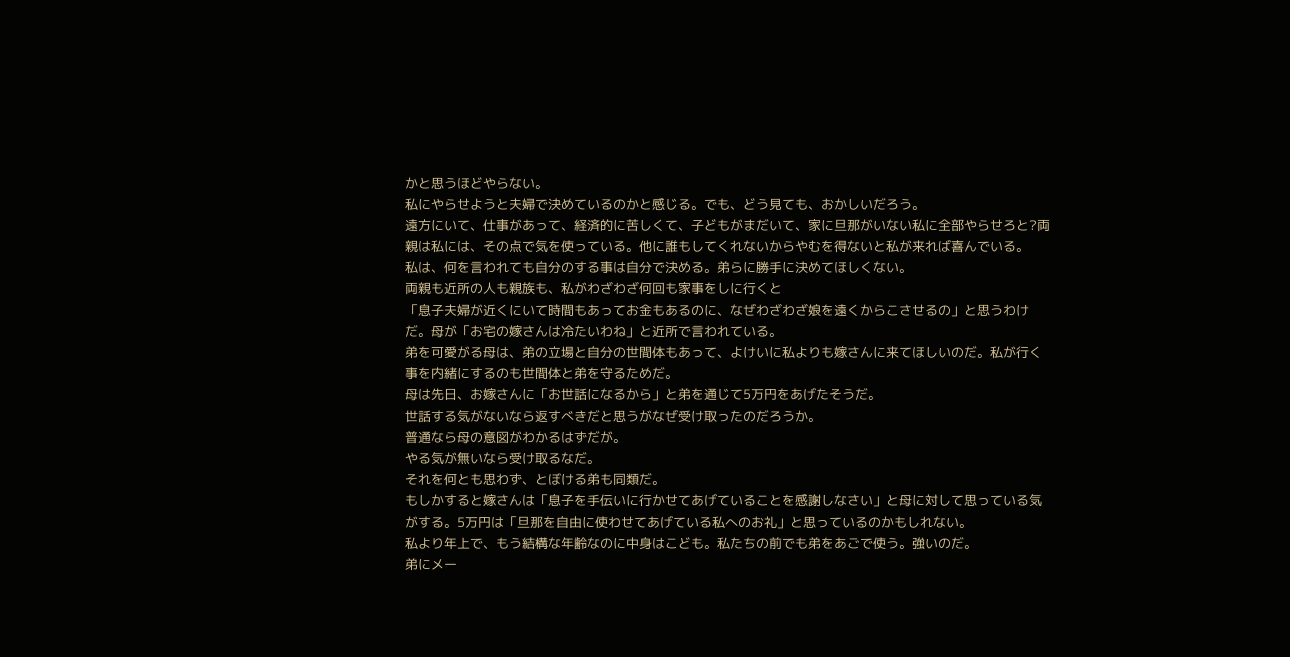かと思うほどやらない。
私にやらせようと夫婦で決めているのかと感じる。でも、どう見ても、おかしいだろう。
遠方にいて、仕事があって、経済的に苦しくて、子どもがまだいて、家に旦那がいない私に全部やらせろと?両親は私には、その点で気を使っている。他に誰もしてくれないからやむを得ないと私が来れば喜んでいる。
私は、何を言われても自分のする事は自分で決める。弟らに勝手に決めてほしくない。
両親も近所の人も親族も、私がわざわざ何回も家事をしに行くと
「息子夫婦が近くにいて時間もあってお金もあるのに、なぜわざわざ娘を遠くからこさせるの」と思うわけだ。母が「お宅の嫁さんは冷たいわね」と近所で言われている。
弟を可愛がる母は、弟の立場と自分の世間体もあって、よけいに私よりも嫁さんに来てほしいのだ。私が行く事を内緒にするのも世間体と弟を守るためだ。
母は先日、お嫁さんに「お世話になるから」と弟を通じて5万円をあげたそうだ。
世話する気がないなら返すべきだと思うがなぜ受け取ったのだろうか。
普通なら母の意図がわかるはずだが。
やる気が無いなら受け取るなだ。
それを何とも思わず、とぼける弟も同類だ。
もしかすると嫁さんは「息子を手伝いに行かせてあげていることを感謝しなさい」と母に対して思っている気がする。5万円は「旦那を自由に使わせてあげている私へのお礼」と思っているのかもしれない。
私より年上で、もう結構な年齢なのに中身はこども。私たちの前でも弟をあごで使う。強いのだ。
弟にメー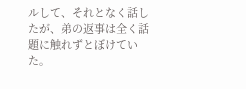ルして、それとなく話したが、弟の返事は全く話題に触れずとぼけていた。